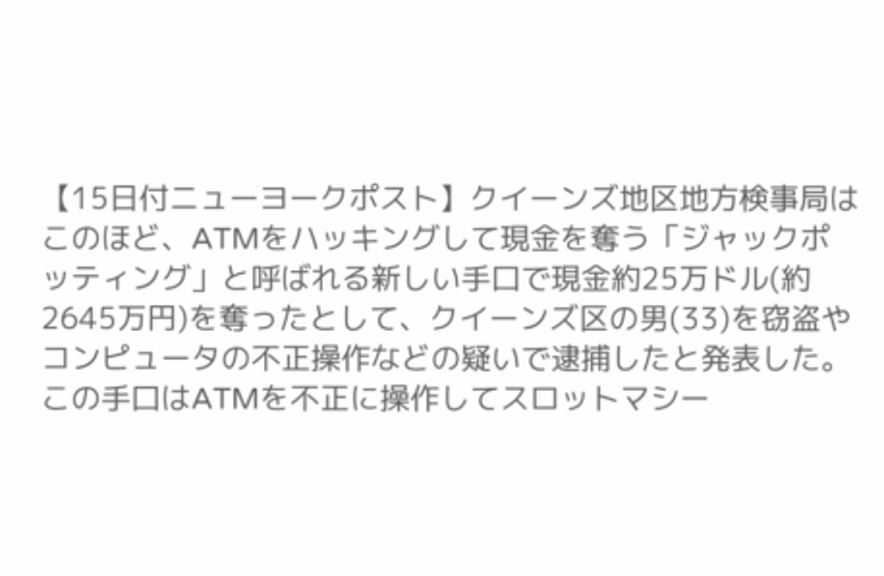【15日付ニューヨークポスト】クイーンズ地区地方検事局はこのほど、ATMをハッキングして現金を奪う「ジャックポッティング」と呼ばれる新しい手口で現金約25万ドル(約2645万円)を奪ったとして、クイーンズ区の男(33)を窃盗やコンピュータの不正操作などの疑いで逮捕したと発表した。
この手口はATMを不正に操作してスロットマシー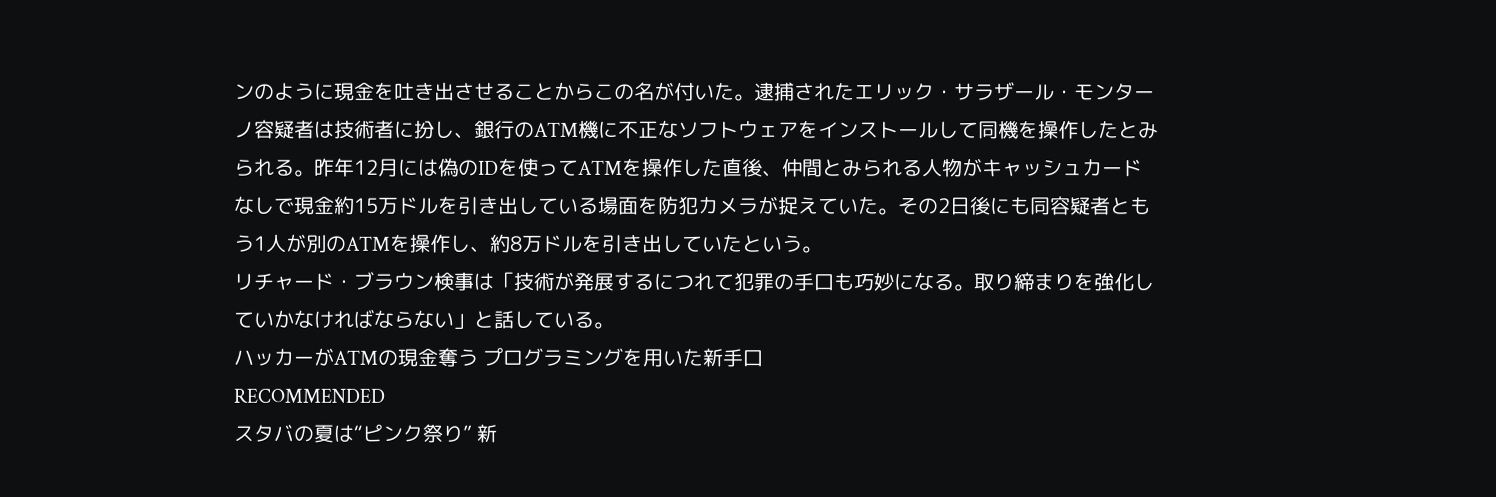ンのように現金を吐き出させることからこの名が付いた。逮捕されたエリック・サラザール・モンターノ容疑者は技術者に扮し、銀行のATM機に不正なソフトウェアをインストールして同機を操作したとみられる。昨年12月には偽のIDを使ってATMを操作した直後、仲間とみられる人物がキャッシュカードなしで現金約15万ドルを引き出している場面を防犯カメラが捉えていた。その2日後にも同容疑者ともう1人が別のATMを操作し、約8万ドルを引き出していたという。
リチャード・ブラウン検事は「技術が発展するにつれて犯罪の手口も巧妙になる。取り締まりを強化していかなければならない」と話している。
ハッカーがATMの現金奪う プログラミングを用いた新手口
RECOMMENDED
スタバの夏は“ピンク祭り” 新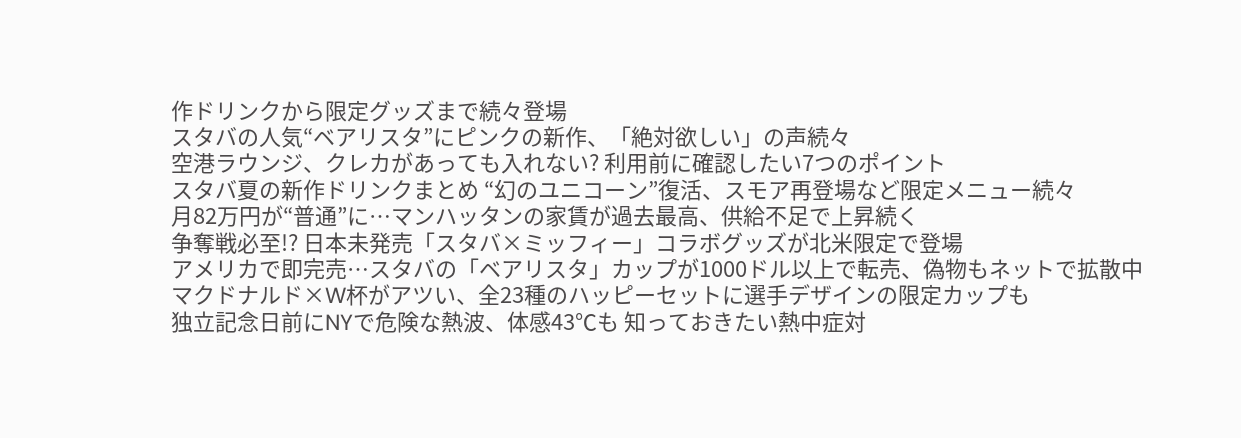作ドリンクから限定グッズまで続々登場
スタバの人気“ベアリスタ”にピンクの新作、「絶対欲しい」の声続々
空港ラウンジ、クレカがあっても入れない? 利用前に確認したい7つのポイント
スタバ夏の新作ドリンクまとめ “幻のユニコーン”復活、スモア再登場など限定メニュー続々
月82万円が“普通”に…マンハッタンの家賃が過去最高、供給不足で上昇続く
争奪戦必至!? 日本未発売「スタバ×ミッフィー」コラボグッズが北米限定で登場
アメリカで即完売…スタバの「ベアリスタ」カップが1000ドル以上で転売、偽物もネットで拡散中
マクドナルド×W杯がアツい、全23種のハッピーセットに選手デザインの限定カップも
独立記念日前にNYで危険な熱波、体感43℃も 知っておきたい熱中症対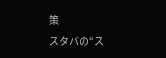策
スタバの“ス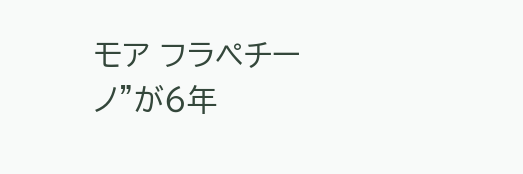モア フラペチーノ”が6年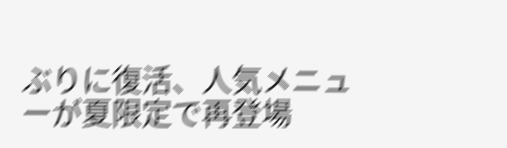ぶりに復活、人気メニューが夏限定で再登場